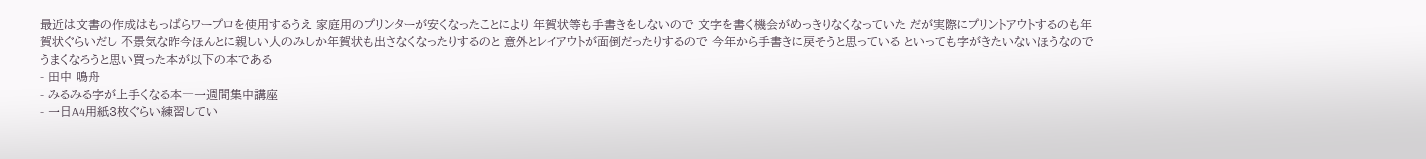最近は文書の作成はもっぱらワープロを使用するうえ 家庭用のプリンターが安くなったことにより 年賀状等も手書きをしないので 文字を書く機会がめっきりなくなっていた だが実際にプリントアウトするのも年賀状ぐらいだし 不景気な昨今ほんとに親しい人のみしか年賀状も出さなくなったりするのと 意外とレイアウトが面倒だったりするので 今年から手書きに戻そうと思っている といっても字がきたいないほうなのでうまくなろうと思い買った本が以下の本である
- 田中 鳴舟
- みるみる字が上手くなる本―一週間集中講座
- 一日A4用紙3枚ぐらい練習してい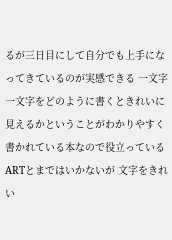るが三日目にして自分でも上手になってきているのが実感できる 一文字一文字をどのように書くときれいに見えるかということがわかりやすく書かれている本なので役立っている ARTとまではいかないが 文字をきれい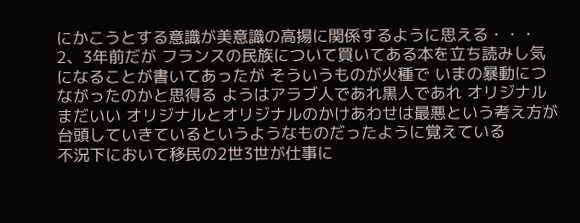にかこうとする意識が美意識の高揚に関係するように思える・・・
2、3年前だが フランスの民族について買いてある本を立ち読みし気になることが書いてあったが そういうものが火種で いまの暴動につながったのかと思得る ようはアラブ人であれ黒人であれ オリジナルまだいい オリジナルとオリジナルのかけあわせは最悪という考え方が台頭していきているというようなものだったように覚えている
不況下において移民の2世3世が仕事に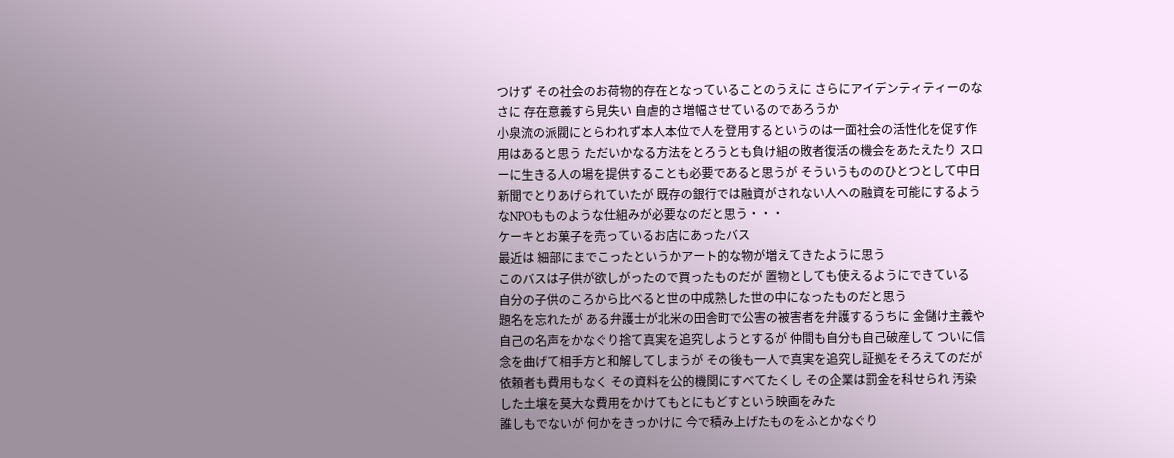つけず その社会のお荷物的存在となっていることのうえに さらにアイデンティティーのなさに 存在意義すら見失い 自虐的さ増幅させているのであろうか
小泉流の派閥にとらわれず本人本位で人を登用するというのは一面社会の活性化を促す作用はあると思う ただいかなる方法をとろうとも負け組の敗者復活の機会をあたえたり スローに生きる人の場を提供することも必要であると思うが そういうもののひとつとして中日新聞でとりあげられていたが 既存の銀行では融資がされない人への融資を可能にするようなNPOもものような仕組みが必要なのだと思う・・・
ケーキとお菓子を売っているお店にあったバス
最近は 細部にまでこったというかアート的な物が増えてきたように思う
このバスは子供が欲しがったので買ったものだが 置物としても使えるようにできている
自分の子供のころから比べると世の中成熟した世の中になったものだと思う
題名を忘れたが ある弁護士が北米の田舎町で公害の被害者を弁護するうちに 金儲け主義や自己の名声をかなぐり捨て真実を追究しようとするが 仲間も自分も自己破産して ついに信念を曲げて相手方と和解してしまうが その後も一人で真実を追究し証拠をそろえてのだが 依頼者も費用もなく その資料を公的機関にすべてたくし その企業は罰金を科せられ 汚染した土壌を莫大な費用をかけてもとにもどすという映画をみた
誰しもでないが 何かをきっかけに 今で積み上げたものをふとかなぐり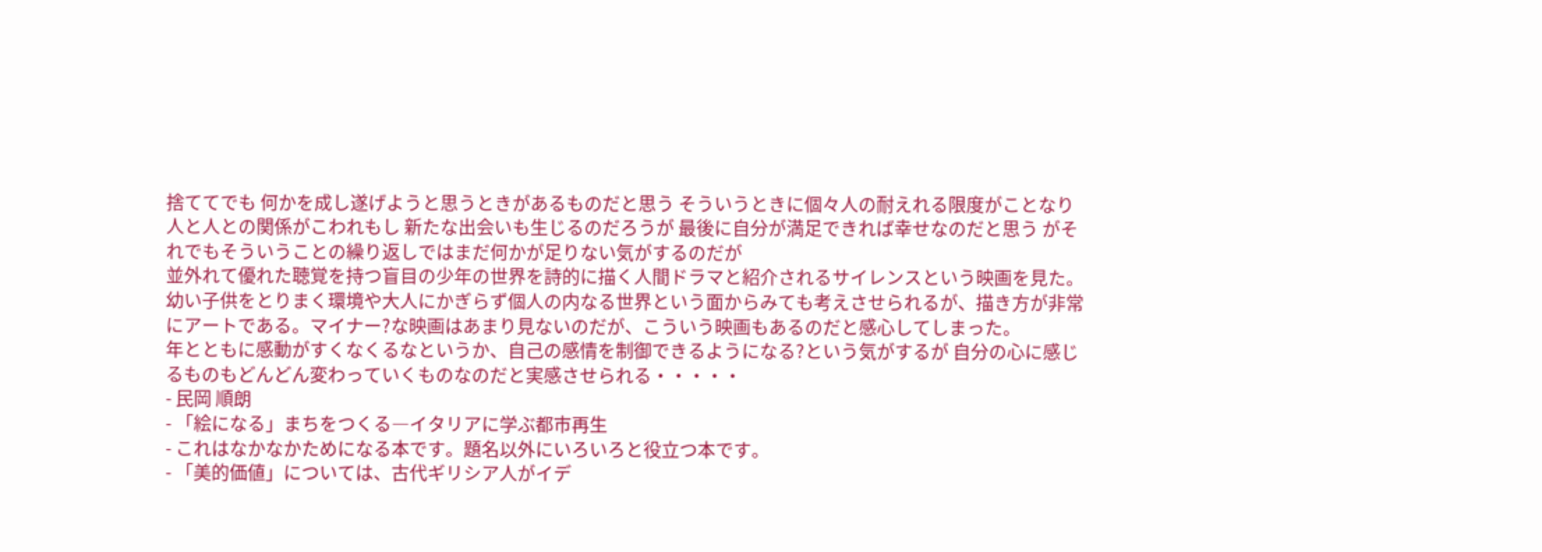捨ててでも 何かを成し遂げようと思うときがあるものだと思う そういうときに個々人の耐えれる限度がことなり 人と人との関係がこわれもし 新たな出会いも生じるのだろうが 最後に自分が満足できれば幸せなのだと思う がそれでもそういうことの繰り返しではまだ何かが足りない気がするのだが
並外れて優れた聴覚を持つ盲目の少年の世界を詩的に描く人間ドラマと紹介されるサイレンスという映画を見た。幼い子供をとりまく環境や大人にかぎらず個人の内なる世界という面からみても考えさせられるが、描き方が非常にアートである。マイナー?な映画はあまり見ないのだが、こういう映画もあるのだと感心してしまった。
年とともに感動がすくなくるなというか、自己の感情を制御できるようになる?という気がするが 自分の心に感じるものもどんどん変わっていくものなのだと実感させられる・・・・・
- 民岡 順朗
- 「絵になる」まちをつくる―イタリアに学ぶ都市再生
- これはなかなかためになる本です。題名以外にいろいろと役立つ本です。
- 「美的価値」については、古代ギリシア人がイデ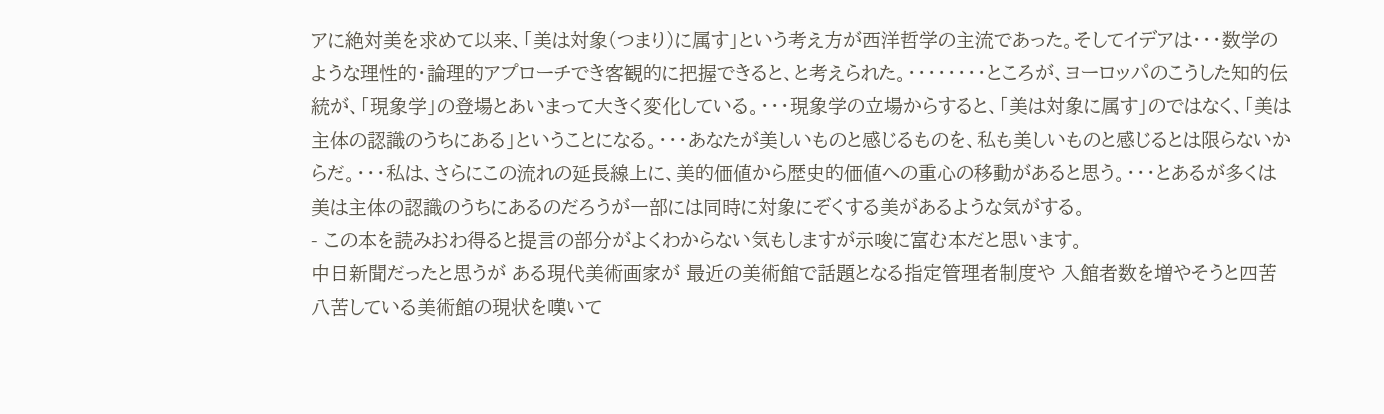アに絶対美を求めて以来、「美は対象(つまり)に属す」という考え方が西洋哲学の主流であった。そしてイデアは・・・数学のような理性的・論理的アプローチでき客観的に把握できると、と考えられた。・・・・・・・・ところが、ヨーロッパのこうした知的伝統が、「現象学」の登場とあいまって大きく変化している。・・・現象学の立場からすると、「美は対象に属す」のではなく、「美は主体の認識のうちにある」ということになる。・・・あなたが美しいものと感じるものを、私も美しいものと感じるとは限らないからだ。・・・私は、さらにこの流れの延長線上に、美的価値から歴史的価値への重心の移動があると思う。・・・とあるが多くは美は主体の認識のうちにあるのだろうが一部には同時に対象にぞくする美があるような気がする。
- この本を読みおわ得ると提言の部分がよくわからない気もしますが示唆に富む本だと思います。
中日新聞だったと思うが ある現代美術画家が 最近の美術館で話題となる指定管理者制度や 入館者数を増やそうと四苦八苦している美術館の現状を嘆いて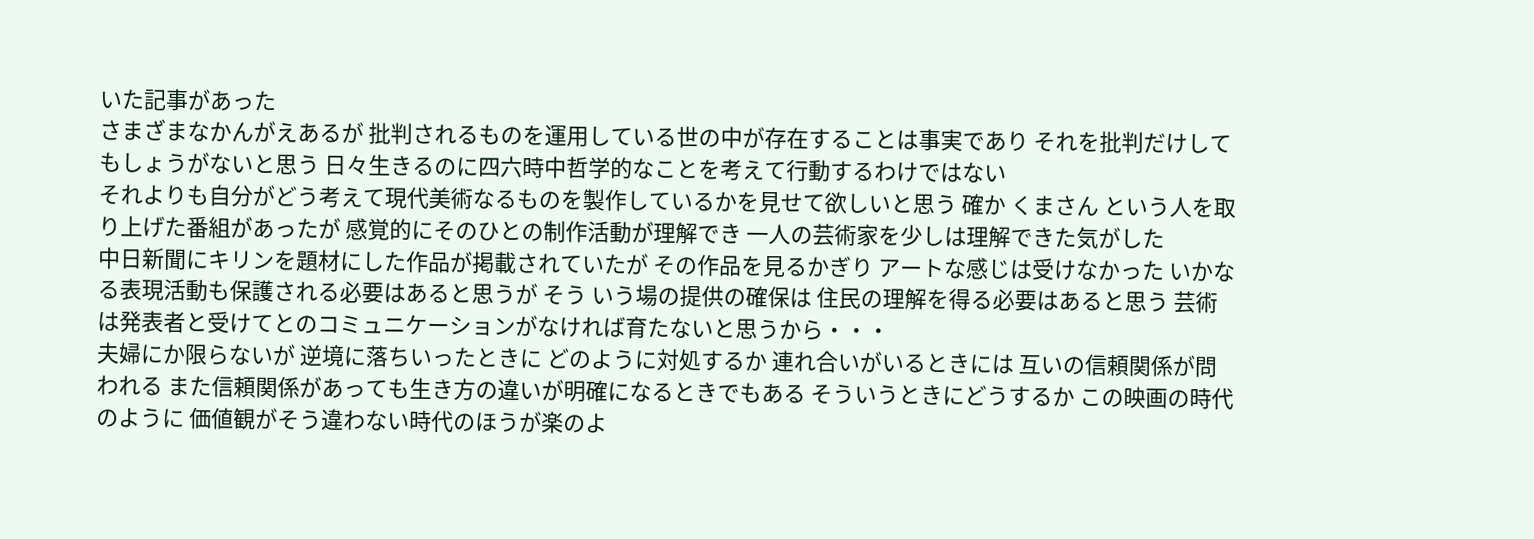いた記事があった
さまざまなかんがえあるが 批判されるものを運用している世の中が存在することは事実であり それを批判だけしてもしょうがないと思う 日々生きるのに四六時中哲学的なことを考えて行動するわけではない
それよりも自分がどう考えて現代美術なるものを製作しているかを見せて欲しいと思う 確か くまさん という人を取り上げた番組があったが 感覚的にそのひとの制作活動が理解でき 一人の芸術家を少しは理解できた気がした
中日新聞にキリンを題材にした作品が掲載されていたが その作品を見るかぎり アートな感じは受けなかった いかなる表現活動も保護される必要はあると思うが そう いう場の提供の確保は 住民の理解を得る必要はあると思う 芸術は発表者と受けてとのコミュニケーションがなければ育たないと思うから・・・
夫婦にか限らないが 逆境に落ちいったときに どのように対処するか 連れ合いがいるときには 互いの信頼関係が問われる また信頼関係があっても生き方の違いが明確になるときでもある そういうときにどうするか この映画の時代のように 価値観がそう違わない時代のほうが楽のよ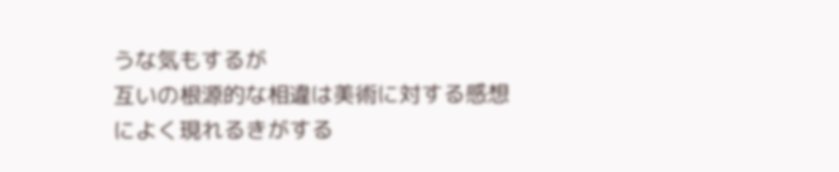うな気もするが
互いの根源的な相違は美術に対する感想によく現れるきがする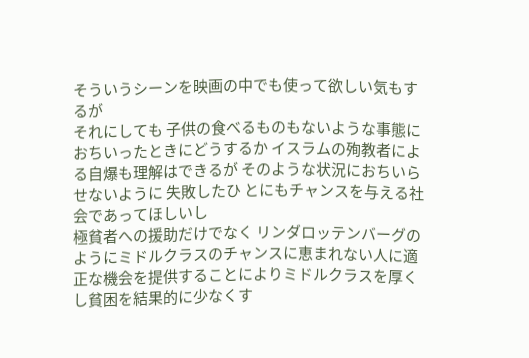そういうシーンを映画の中でも使って欲しい気もするが
それにしても 子供の食べるものもないような事態におちいったときにどうするか イスラムの殉教者による自爆も理解はできるが そのような状況におちいらせないように 失敗したひ とにもチャンスを与える社会であってほしいし
極貧者への援助だけでなく リンダロッテンバーグのようにミドルクラスのチャンスに恵まれない人に適正な機会を提供することによりミドルクラスを厚くし貧困を結果的に少なくす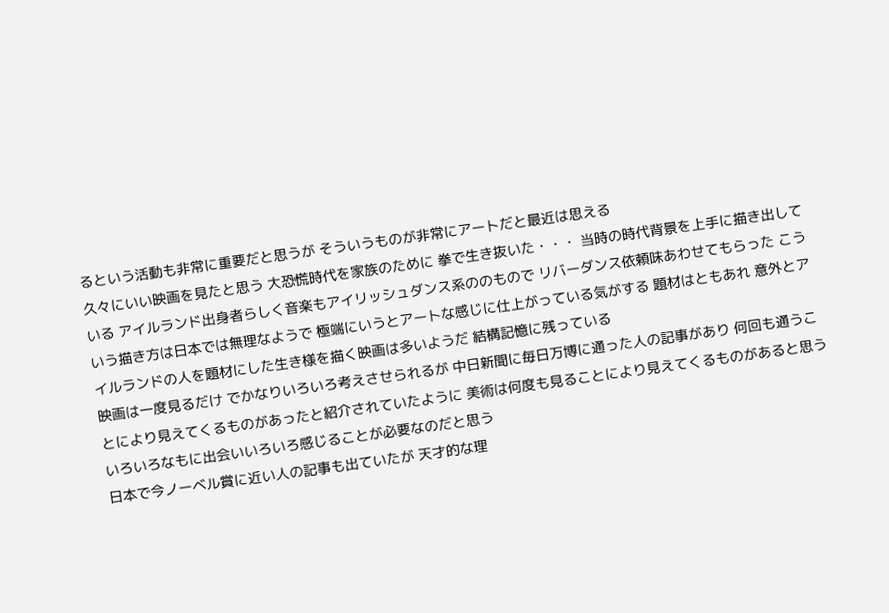るという活動も非常に重要だと思うが そういうものが非常にアートだと最近は思える
久々にいい映画を見たと思う 大恐慌時代を家族のために 拳で生き抜いた・・・ 当時の時代背景を上手に描き出している アイルランド出身者らしく音楽もアイリッシュダンス系ののもので リバーダンス依頼味あわせてもらった こういう描き方は日本では無理なようで 極端にいうとアートな感じに仕上がっている気がする 題材はともあれ 意外とアイルランドの人を題材にした生き様を描く映画は多いようだ 結構記憶に残っている
映画は一度見るだけ でかなりいろいろ考えさせられるが 中日新聞に毎日万博に通った人の記事があり 何回も通うことにより見えてくるものがあったと紹介されていたように 美術は何度も見ることにより見えてくるものがあると思う いろいろなもに出会いいろいろ感じることが必要なのだと思う
日本で今ノーベル賞に近い人の記事も出ていたが 天才的な理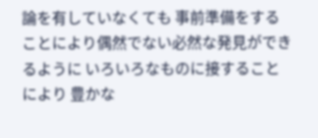論を有していなくても 事前準備をすることにより偶然でない必然な発見ができるように いろいろなものに接することにより 豊かな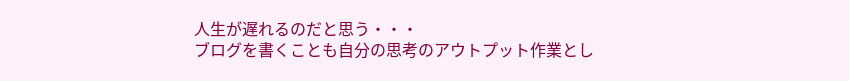人生が遅れるのだと思う・・・
ブログを書くことも自分の思考のアウトプット作業とし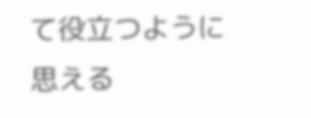て役立つように思える